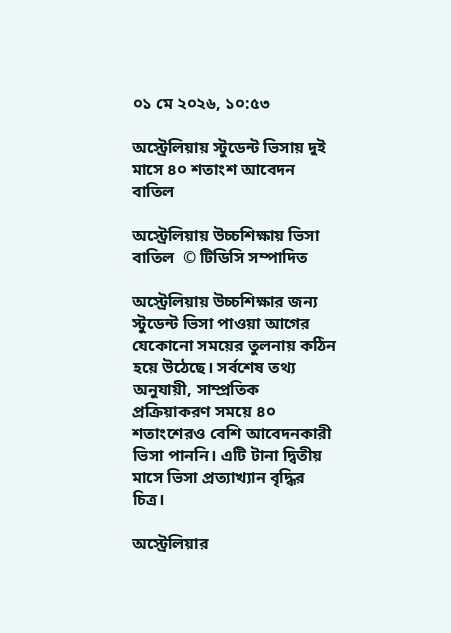০১ মে ২০২৬, ১০:৫৩

অস্ট্রেলিয়ায় স্টুডেন্ট ভিসায় দুই মাসে ৪০ শতাংশ আবেদন বাতিল

অস্ট্রেলিয়ায় উচ্চশিক্ষায় ভিসা বাতিল  © টিডিসি সম্পাদিত

অস্ট্রেলিয়ায় উচ্চশিক্ষার জন্য স্টুডেন্ট ভিসা পাওয়া আগের যেকোনো সময়ের তুলনায় কঠিন হয়ে উঠেছে। সর্বশেষ তথ্য অনুযায়ী, সাম্প্রতিক প্রক্রিয়াকরণ সময়ে ৪০ শতাংশেরও বেশি আবেদনকারী ভিসা পাননি। এটি টানা দ্বিতীয় মাসে ভিসা প্রত্যাখ্যান বৃদ্ধির চিত্র।

অস্ট্রেলিয়ার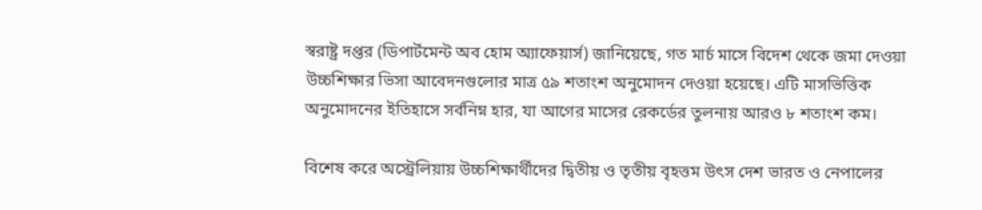স্বরাষ্ট্র দপ্তর (ডিপার্টমেন্ট অব হোম অ্যাফেয়ার্স) জানিয়েছে, গত মার্চ মাসে বিদেশ থেকে জমা দেওয়া উচ্চশিক্ষার ভিসা আবেদনগুলোর মাত্র ৫৯ শতাংশ অনুমোদন দেওয়া হয়েছে। এটি মাসভিত্তিক অনুমোদনের ইতিহাসে সর্বনিম্ন হার, যা আগের মাসের রেকর্ডের তুলনায় আরও ৮ শতাংশ কম।

বিশেষ করে অস্ট্রেলিয়ায় উচ্চশিক্ষার্থীদের দ্বিতীয় ও তৃতীয় বৃহত্তম উৎস দেশ ভারত ও নেপালের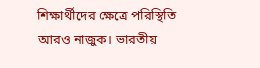শিক্ষার্থীদের ক্ষেত্রে পরিস্থিতি আরও নাজুক। ভারতীয়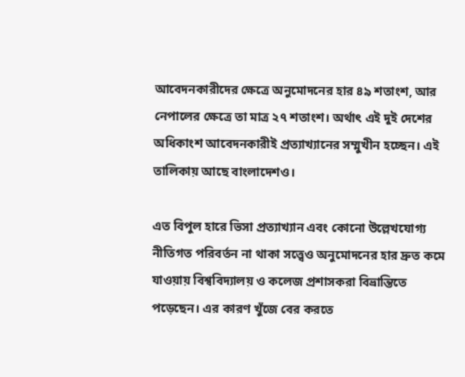আবেদনকারীদের ক্ষেত্রে অনুমোদনের হার ৪৯ শতাংশ, আর নেপালের ক্ষেত্রে তা মাত্র ২৭ শতাংশ। অর্থাৎ এই দুই দেশের অধিকাংশ আবেদনকারীই প্রত্যাখ্যানের সম্মুখীন হচ্ছেন। এই তালিকায় আছে বাংলাদেশও।

এত বিপুল হারে ভিসা প্রত্যাখ্যান এবং কোনো উল্লেখযোগ্য নীতিগত পরিবর্তন না থাকা সত্ত্বেও অনুমোদনের হার দ্রুত কমে যাওয়ায় বিশ্ববিদ্যালয় ও কলেজ প্রশাসকরা বিভ্রান্তিতে পড়েছেন। এর কারণ খুঁজে বের করতে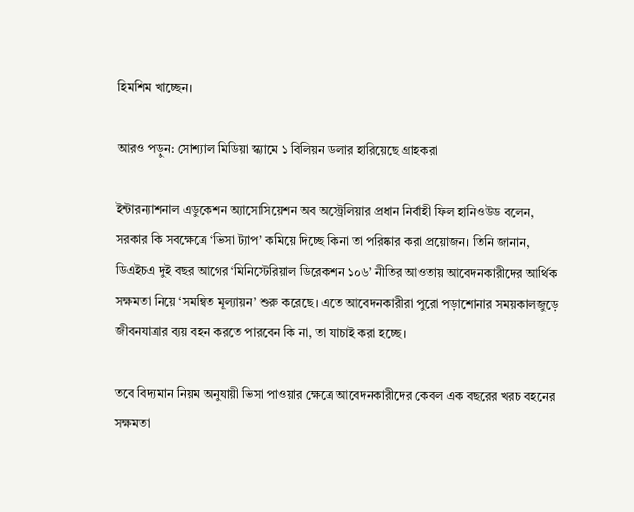হিমশিম খাচ্ছেন।

আরও পড়ুন: সোশ্যাল মিডিয়া স্ক্যামে ১ বিলিয়ন ডলার হারিয়েছে গ্রাহকরা

ইন্টারন্যাশনাল এডুকেশন অ্যাসোসিয়েশন অব অস্ট্রেলিয়ার প্রধান নির্বাহী ফিল হানিওউড বলেন, সরকার কি সবক্ষেত্রে ‘ভিসা ট্যাপ’ কমিয়ে দিচ্ছে কিনা তা পরিষ্কার করা প্রয়োজন। তিনি জানান, ডিএইচএ দুই বছর আগের ‘মিনিস্টেরিয়াল ডিরেকশন ১০৬’ নীতির আওতায় আবেদনকারীদের আর্থিক সক্ষমতা নিয়ে ‘সমন্বিত মূল্যায়ন’ শুরু করেছে। এতে আবেদনকারীরা পুরো পড়াশোনার সময়কালজুড়ে জীবনযাত্রার ব্যয় বহন করতে পারবেন কি না, তা যাচাই করা হচ্ছে।

তবে বিদ্যমান নিয়ম অনুযায়ী ভিসা পাওয়ার ক্ষেত্রে আবেদনকারীদের কেবল এক বছরের খরচ বহনের সক্ষমতা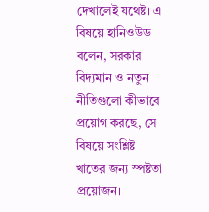দেখালেই যথেষ্ট। এ বিষয়ে হানিওউড বলেন, সরকার বিদ্যমান ও নতুন নীতিগুলো কীভাবে প্রয়োগ করছে, সে বিষয়ে সংশ্লিষ্ট খাতের জন্য স্পষ্টতা প্রয়োজন।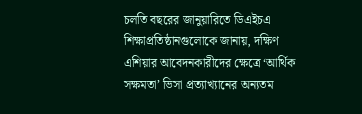চলতি বছরের জানুয়ারিতে ডিএইচএ শিক্ষাপ্রতিষ্ঠানগুলোকে জানায়, দক্ষিণ এশিয়ার আবেদনকারীদের ক্ষেত্রে ‘আর্থিক সক্ষমতা’ ভিসা প্রত্যাখ্যানের অন্যতম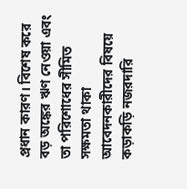প্রধান কারণ। বিশেষ করে বড় অঙ্কের ঋণ নেওয়া এবং তা পরিশোধের সীমিত সক্ষমতা থাকা আবেদনকারীদের বিষয়ে কড়াকড়ি নজরদারি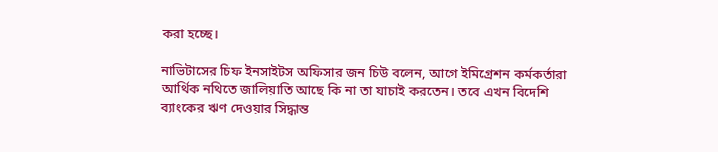করা হচ্ছে।

নাভিটাসের চিফ ইনসাইটস অফিসার জন চিউ বলেন, আগে ইমিগ্রেশন কর্মকর্তারা আর্থিক নথিতে জালিয়াতি আছে কি না তা যাচাই করতেন। তবে এখন বিদেশি ব্যাংকের ঋণ দেওয়ার সিদ্ধান্ত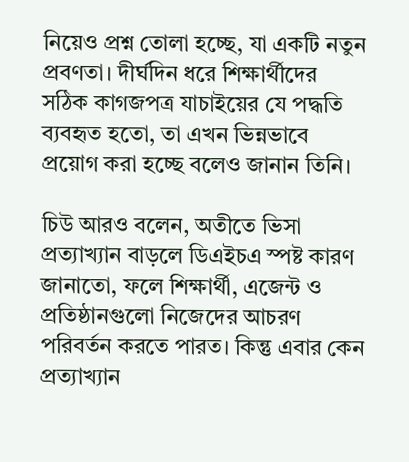নিয়েও প্রশ্ন তোলা হচ্ছে, যা একটি নতুন প্রবণতা। দীর্ঘদিন ধরে শিক্ষার্থীদের সঠিক কাগজপত্র যাচাইয়ের যে পদ্ধতি ব্যবহৃত হতো, তা এখন ভিন্নভাবে প্রয়োগ করা হচ্ছে বলেও জানান তিনি।

চিউ আরও বলেন, অতীতে ভিসা প্রত্যাখ্যান বাড়লে ডিএইচএ স্পষ্ট কারণ জানাতো, ফলে শিক্ষার্থী, এজেন্ট ও প্রতিষ্ঠানগুলো নিজেদের আচরণ পরিবর্তন করতে পারত। কিন্তু এবার কেন প্রত্যাখ্যান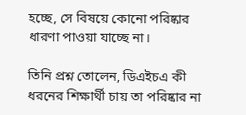হচ্ছে, সে বিষয়ে কোনো পরিষ্কার ধারণা পাওয়া যাচ্ছে না।

তিনি প্রশ্ন তোলেন, ডিএইচএ কী ধরনের শিক্ষার্থী চায় তা পরিষ্কার না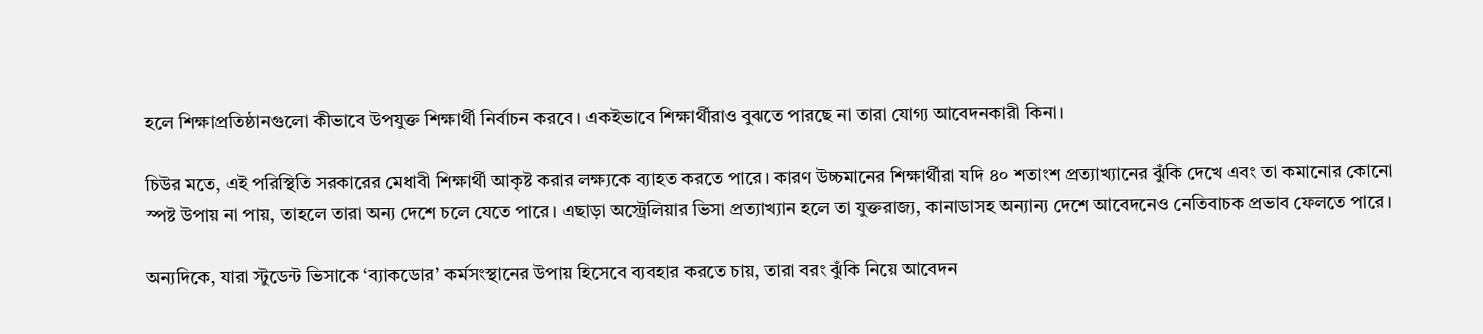হলে শিক্ষাপ্রতিষ্ঠানগুলো কীভাবে উপযুক্ত শিক্ষার্থী নির্বাচন করবে। একইভাবে শিক্ষার্থীরাও বুঝতে পারছে না তারা যোগ্য আবেদনকারী কিনা।

চিউর মতে, এই পরিস্থিতি সরকারের মেধাবী শিক্ষার্থী আকৃষ্ট করার লক্ষ্যকে ব্যাহত করতে পারে। কারণ উচ্চমানের শিক্ষার্থীরা যদি ৪০ শতাংশ প্রত্যাখ্যানের ঝুঁকি দেখে এবং তা কমানোর কোনো স্পষ্ট উপায় না পায়, তাহলে তারা অন্য দেশে চলে যেতে পারে। এছাড়া অস্ট্রেলিয়ার ভিসা প্রত্যাখ্যান হলে তা যুক্তরাজ্য, কানাডাসহ অন্যান্য দেশে আবেদনেও নেতিবাচক প্রভাব ফেলতে পারে।

অন্যদিকে, যারা স্টুডেন্ট ভিসাকে ‘ব্যাকডোর’ কর্মসংস্থানের উপায় হিসেবে ব্যবহার করতে চায়, তারা বরং ঝুঁকি নিয়ে আবেদন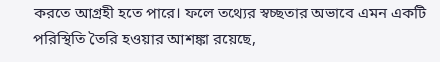করতে আগ্রহী হতে পারে। ফলে তথ্যের স্বচ্ছতার অভাবে এমন একটি পরিস্থিতি তৈরি হওয়ার আশঙ্কা রয়েছে,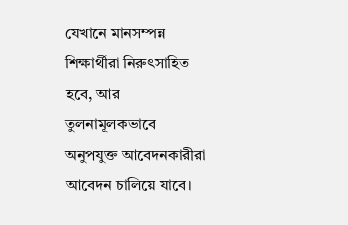যেখানে মানসম্পন্ন শিক্ষার্থীরা নিরুৎসাহিত হবে, আর তুলনামূলকভাবে অনুপযুক্ত আবেদনকারীরা আবেদন চালিয়ে যাবে।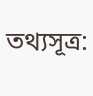তথ্যসূত্র: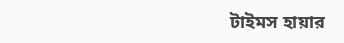টাইমস হায়ার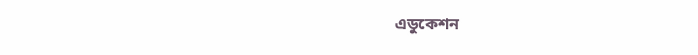এডুকেশন